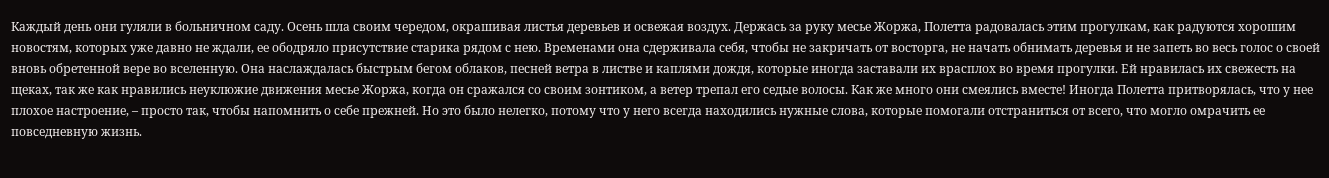Каждый день они гуляли в больничном саду. Осень шла своим чередом, окрашивая листья деревьев и освежая воздух. Держась за руку месье Жоржа, Полетта радовалась этим прогулкам, как радуются хорошим новостям, которых уже давно не ждали, ее ободряло присутствие старика рядом с нею. Временами она сдерживала себя, чтобы не закричать от восторга, не начать обнимать деревья и не запеть во весь голос о своей вновь обретенной вере во вселенную. Она наслаждалась быстрым бегом облаков, песней ветра в листве и каплями дождя, которые иногда заставали их врасплох во время прогулки. Ей нравилась их свежесть на щеках, так же как нравились неуклюжие движения месье Жоржа, когда он сражался со своим зонтиком, а ветер трепал его седые волосы. Как же много они смеялись вместе! Иногда Полетта притворялась, что у нее плохое настроение, – просто так, чтобы напомнить о себе прежней. Но это было нелегко, потому что у него всегда находились нужные слова, которые помогали отстраниться от всего, что могло омрачить ее повседневную жизнь.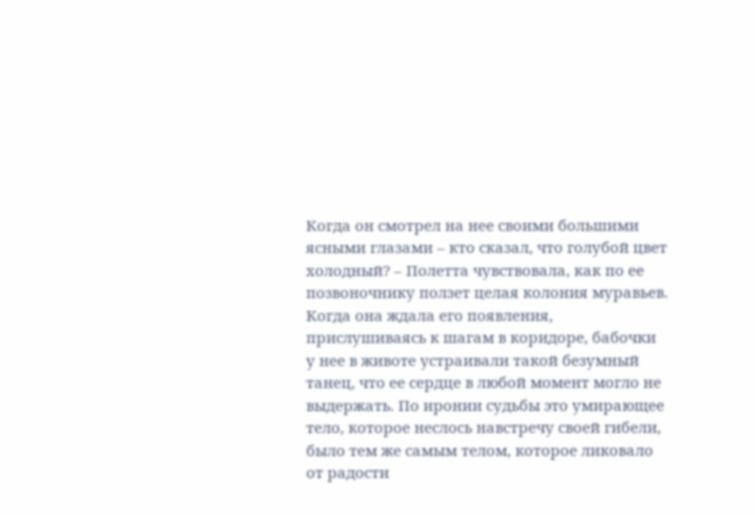Когда он смотрел на нее своими большими ясными глазами – кто сказал, что голубой цвет холодный? – Полетта чувствовала, как по ее позвоночнику ползет целая колония муравьев. Когда она ждала его появления, прислушиваясь к шагам в коридоре, бабочки у нее в животе устраивали такой безумный танец, что ее сердце в любой момент могло не выдержать. По иронии судьбы это умирающее тело, которое неслось навстречу своей гибели, было тем же самым телом, которое ликовало от радости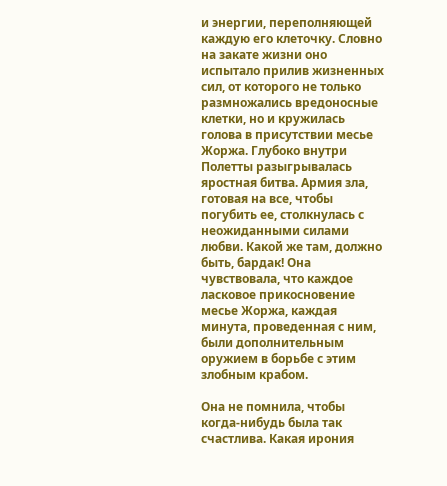и энергии, переполняющей каждую его клеточку. Словно на закате жизни оно испытало прилив жизненных сил, от которого не только размножались вредоносные клетки, но и кружилась голова в присутствии месье Жоржа. Глубоко внутри Полетты разыгрывалась яростная битва. Армия зла, готовая на все, чтобы погубить ее, столкнулась с неожиданными силами любви. Какой же там, должно быть, бардак! Она чувствовала, что каждое ласковое прикосновение месье Жоржа, каждая минута, проведенная с ним, были дополнительным оружием в борьбе с этим злобным крабом.

Она не помнила, чтобы когда-нибудь была так счастлива. Какая ирония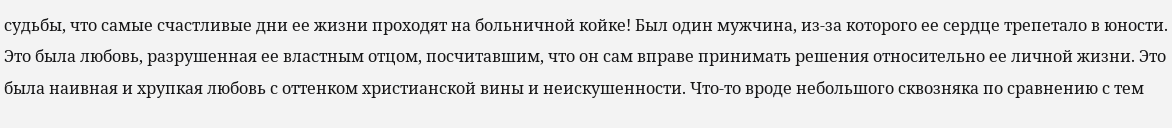судьбы, что самые счастливые дни ее жизни проходят на больничной койке! Был один мужчина, из-за которого ее сердце трепетало в юности. Это была любовь, разрушенная ее властным отцом, посчитавшим, что он сам вправе принимать решения относительно ее личной жизни. Это была наивная и хрупкая любовь с оттенком христианской вины и неискушенности. Что-то вроде небольшого сквозняка по сравнению с тем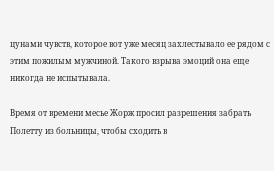цунами чувств, которое вот уже месяц захлестывало ее рядом с этим пожилым мужчиной. Такого взрыва эмоций она еще никогда не испытывала.

Время от времени месье Жорж просил разрешения забрать Полетту из больницы, чтобы сходить в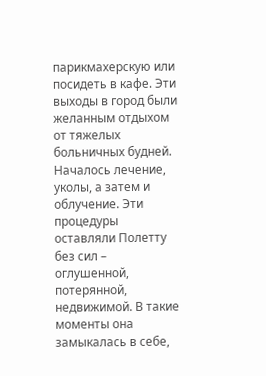парикмахерскую или посидеть в кафе. Эти выходы в город были желанным отдыхом от тяжелых больничных будней. Началось лечение, уколы, а затем и облучение. Эти процедуры оставляли Полетту без сил – оглушенной, потерянной, недвижимой. В такие моменты она замыкалась в себе,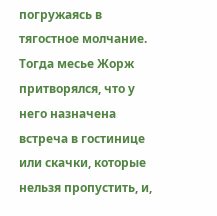погружаясь в тягостное молчание. Тогда месье Жорж притворялся, что у него назначена встреча в гостинице или скачки, которые нельзя пропустить, и,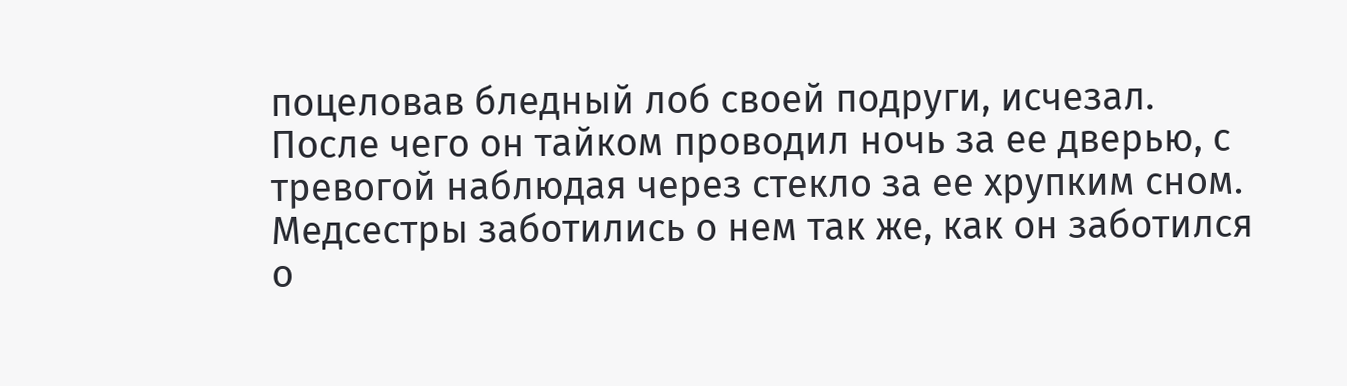поцеловав бледный лоб своей подруги, исчезал. После чего он тайком проводил ночь за ее дверью, с тревогой наблюдая через стекло за ее хрупким сном. Медсестры заботились о нем так же, как он заботился о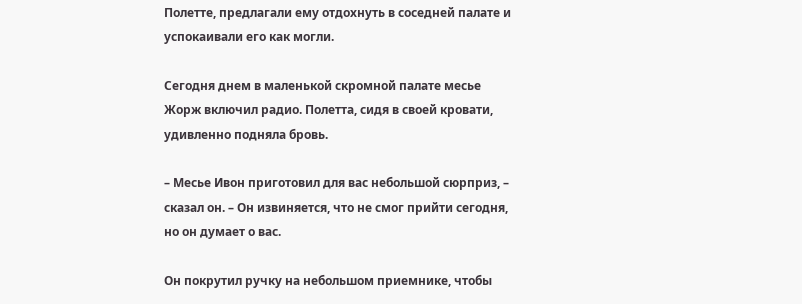Полетте, предлагали ему отдохнуть в соседней палате и успокаивали его как могли.

Сегодня днем в маленькой скромной палате месье Жорж включил радио. Полетта, сидя в своей кровати, удивленно подняла бровь.

– Месье Ивон приготовил для вас небольшой сюрприз, – сказал он. – Он извиняется, что не смог прийти сегодня, но он думает о вас.

Он покрутил ручку на небольшом приемнике, чтобы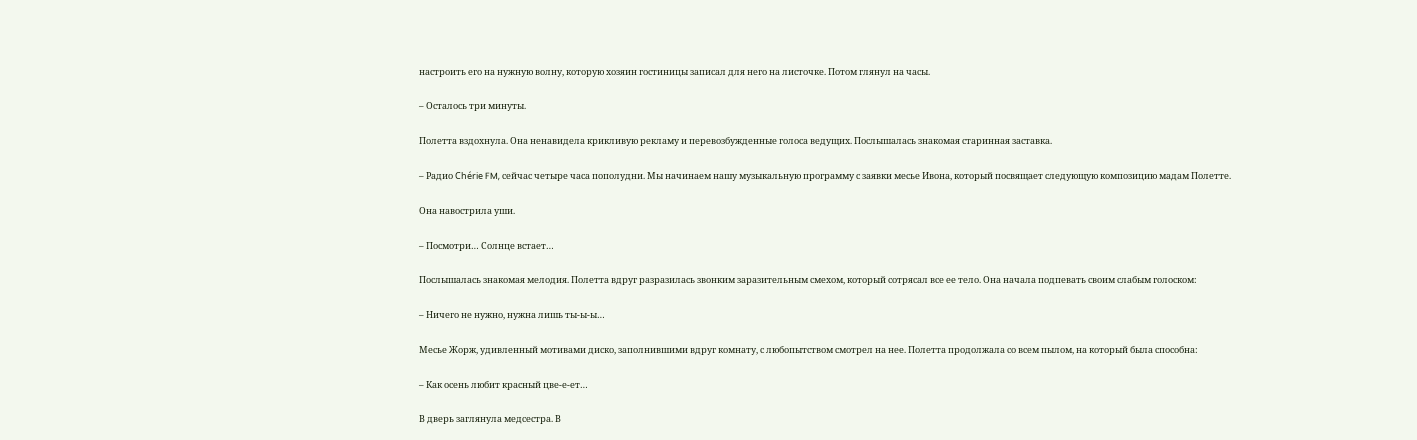настроить его на нужную волну, которую хозяин гостиницы записал для него на листочке. Потом глянул на часы.

– Осталось три минуты.

Полетта вздохнула. Она ненавидела крикливую рекламу и перевозбужденные голоса ведущих. Послышалась знакомая старинная заставка.

– Радио Chérie FM, сейчас четыре часа пополудни. Мы начинаем нашу музыкальную программу с заявки месье Ивона, который посвящает следующую композицию мадам Полетте.

Она навострила уши.

– Посмотри… Солнце встает…

Послышалась знакомая мелодия. Полетта вдруг разразилась звонким заразительным смехом, который сотрясал все ее тело. Она начала подпевать своим слабым голоском:

– Ничего не нужно, нужна лишь ты-ы-ы…

Месье Жорж, удивленный мотивами диско, заполнившими вдруг комнату, с любопытством смотрел на нее. Полетта продолжала со всем пылом, на который была способна:

– Как осень любит красный цве-е-ет…

В дверь заглянула медсестра. В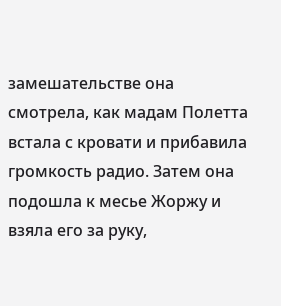замешательстве она смотрела, как мадам Полетта встала с кровати и прибавила громкость радио. Затем она подошла к месье Жоржу и взяла его за руку,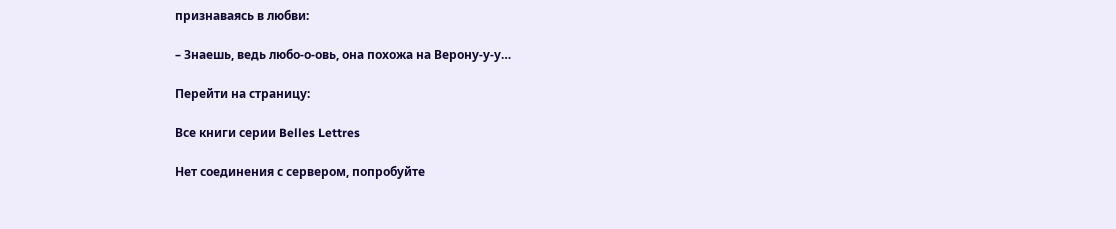признаваясь в любви:

– Знаешь, ведь любо-о-овь, она похожа на Верону-у-у…

Перейти на страницу:

Все книги серии Belles Lettres

Нет соединения с сервером, попробуйте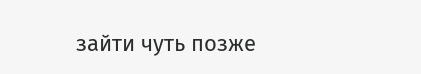зайти чуть позже